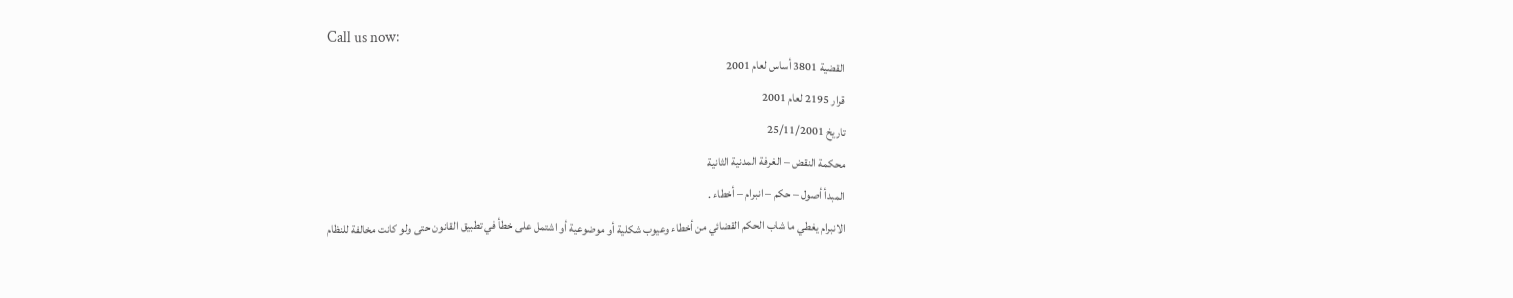Call us now:
القضية 3801 أساس لعام 2001
قرار 2195 لعام 2001
تاريخ 25/11/2001
محكمة النقض – الغرفة المدنية الثانية
المبدأ أصول – حكم – انبرام – أخطاء .
الانبرام يغطي ما شاب الحكم القضائي من أخطاء وعيوب شكلية أو موضوعية أو اشتمل على خطأ في تطبيق القانون حتى ولو كانت مخالفة للنظام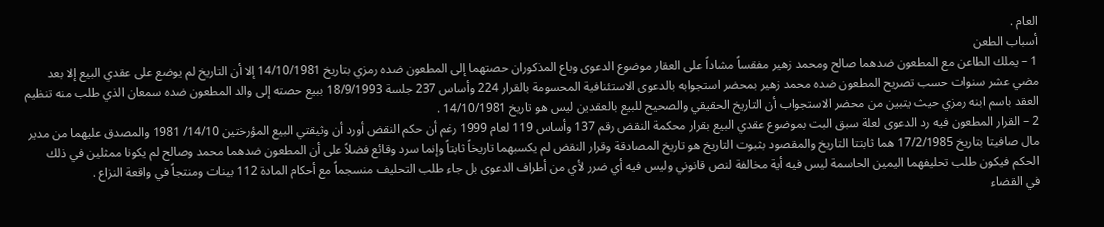العام .
أسباب الطعن
1 – يملك الطاعن مع المطعون ضدهما صالح ومحمد زهير مفقساً مشاداً على العقار موضوع الدعوى وباع المذكوران حصتهما إلى المطعون ضده رمزي بتاريخ 14/10/1981 إلا أن التاريخ لم يوضع على عقدي البيع إلا بعد مضي عشر سنوات حسب تصريح المطعون ضده محمد زهير بمحضر استجوابه بالدعوى الاستئنافية المحسومة بالقرار 224 وأساس 237 جلسة 18/9/1993 ببيع حصته إلى والد المطعون ضده سمعان الذي طلب منه تنظيم العقد باسم ابنه رمزي حيث يتبين من محضر الاستجواب أن التاريخ الحقيقي والصحيح للبيع بالعقدين ليس هو تاريخ 14/10/1981 .
2 – القرار المطعون فيه رد الدعوى لعلة سبق البت بموضوع عقدي البيع بقرار محكمة النقض رقم 137 وأساس 119 لعام 1999 رغم أن حكم النقض أورد أن وثيقتي البيع المؤرختين 14/10/ 1981 والمصدق عليهما من مدير مال صافيتا بتاريخ 17/2/1985 هما ثابتتا التاريخ والمقصود بثبوت التاريخ هو تاريخ المصادقة وقرار النقض لم يكسبهما تاريخاً ثابتاً وإنما سرد وقائع فضلاً على أن المطعون ضدهما محمد وصالح لم يكونا ممثلين في ذلك الحكم فيكون طلب تحليفهما اليمين الحاسمة ليس فيه أية مخالفة لنص قانوني وليس فيه أي ضرر لأي من أطراف الدعوى بل جاء طلب التحليف منسجماً مع أحكام المادة 112 بينات ومنتجاً في واقعة النزاع .
في القضاء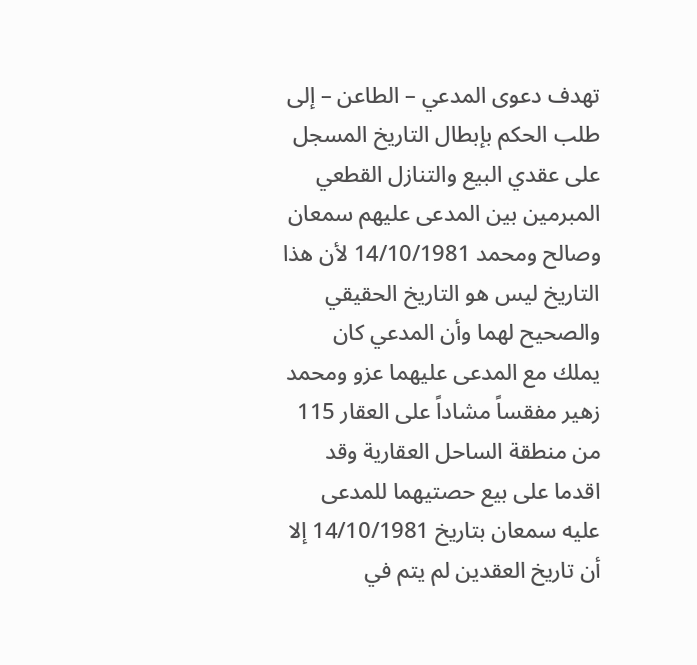تهدف دعوى المدعي – الطاعن – إلى طلب الحكم بإبطال التاريخ المسجل على عقدي البيع والتنازل القطعي المبرمين بين المدعى عليهم سمعان وصالح ومحمد 14/10/1981 لأن هذا التاريخ ليس هو التاريخ الحقيقي والصحيح لهما وأن المدعي كان يملك مع المدعى عليهما عزو ومحمد زهير مفقساً مشاداً على العقار 115 من منطقة الساحل العقارية وقد اقدما على بيع حصتيهما للمدعى عليه سمعان بتاريخ 14/10/1981 إلا أن تاريخ العقدين لم يتم في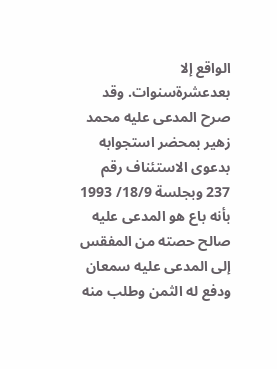الواقع إلا بعدعشرةسنوات. وقد صرح المدعى عليه محمد زهير بمحضر استجوابه بدعوى الاستئناف رقم 237 وبجلسة 18/9/ 1993 بأنه باع هو المدعى عليه صالح حصته من المفقس إلى المدعى عليه سمعان ودفع له الثمن وطلب منه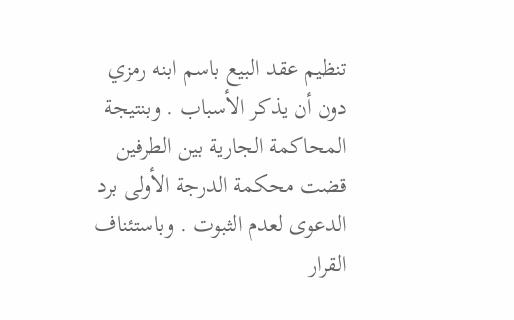تنظيم عقد البيع باسم ابنه رمزي دون أن يذكر الأسباب . وبنتيجة المحاكمة الجارية بين الطرفين قضت محكمة الدرجة الأولى برد الدعوى لعدم الثبوت . وباستئناف القرار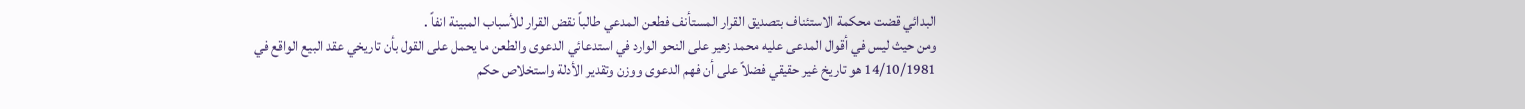البدائي قضت محكمة الاستئناف بتصديق القرار المستأنف فطعن المدعي طالباً نقض القرار للأسباب المبينة انفاً .
ومن حيث ليس في أقوال المدعى عليه محمد زهير على النحو الوارد في استدعائي الدعوى والطعن ما يحمل على القول بأن تاريخي عقد البيع الواقع في 14/10/1981 هو تاريخ غير حقيقي فضلاً على أن فهم الدعوى ووزن وتقدير الأدلة واستخلاص حكم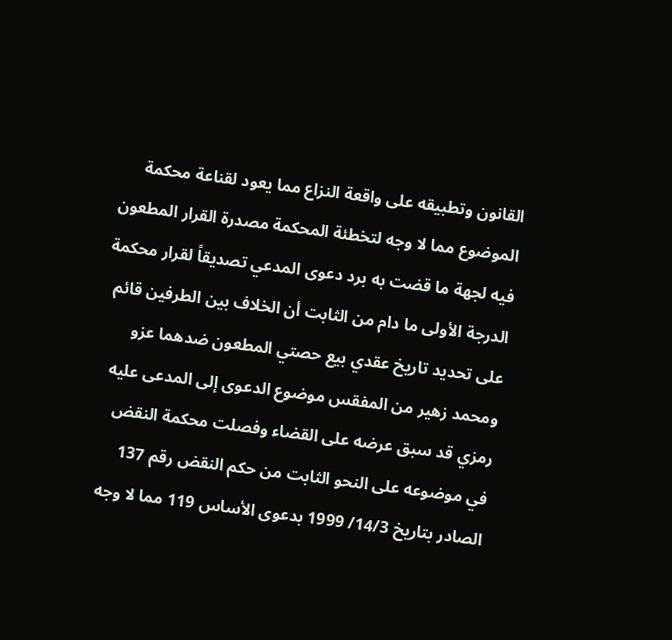القانون وتطبيقه على واقعة النزاع مما يعود لقناعة محكمة الموضوع مما لا وجه لتخطئة المحكمة مصدرة القرار المطعون فيه لجهة ما قضت به برد دعوى المدعي تصديقاً لقرار محكمة الدرجة الأولى ما دام من الثابت أن الخلاف بين الطرفين قائم على تحديد تاريخ عقدي بيع حصتي المطعون ضدهما عزو ومحمد زهير من المفقس موضوع الدعوى إلى المدعى عليه رمزي قد سبق عرضه على القضاء وفصلت محكمة النقض في موضوعه على النحو الثابت من حكم النقض رقم 137 الصادر بتاريخ 14/3/ 1999 بدعوى الأساس 119 مما لا وجه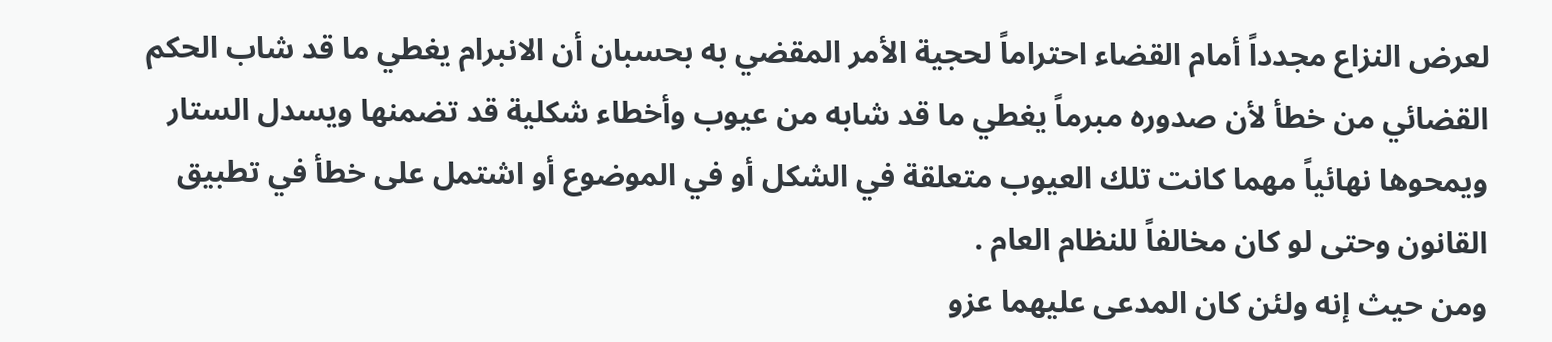لعرض النزاع مجدداً أمام القضاء احتراماً لحجية الأمر المقضي به بحسبان أن الانبرام يغطي ما قد شاب الحكم القضائي من خطأ لأن صدوره مبرماً يغطي ما قد شابه من عيوب وأخطاء شكلية قد تضمنها ويسدل الستار ويمحوها نهائياً مهما كانت تلك العيوب متعلقة في الشكل أو في الموضوع أو اشتمل على خطأ في تطبيق القانون وحتى لو كان مخالفاً للنظام العام .
ومن حيث إنه ولئن كان المدعى عليهما عزو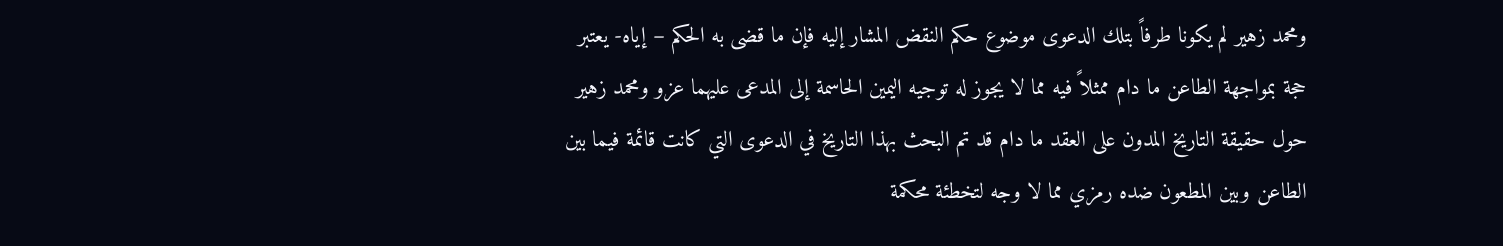ومحمد زهير لم يكونا طرفاً بتلك الدعوى موضوع حكم النقض المشار إليه فإن ما قضى به الحكم – إياه- يعتبر حجة بمواجهة الطاعن ما دام ممثلاً فيه مما لا يجوز له توجيه اليمين الحاسمة إلى المدعى عليهما عزو ومحمد زهير حول حقيقة التاريخ المدون على العقد ما دام قد تم البحث بهذا التاريخ في الدعوى التي كانت قائمة فيما بين الطاعن وبين المطعون ضده رمزي مما لا وجه لتخطئة محكمة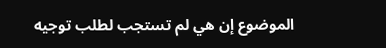الموضوع إن هي لم تستجب لطلب توجيه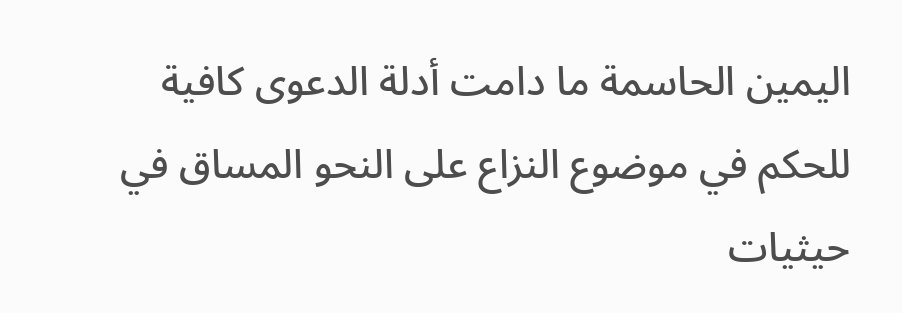اليمين الحاسمة ما دامت أدلة الدعوى كافية للحكم في موضوع النزاع على النحو المساق في حيثيات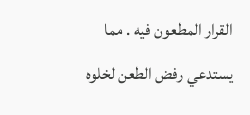القرار المطعون فيه . مما يستدعي رفض الطعن لخلوه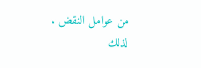من عوامل النقض .
لذلك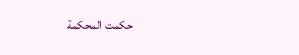حكمت المحكمة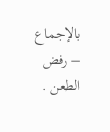بالإجماع
– رفض الطعن .